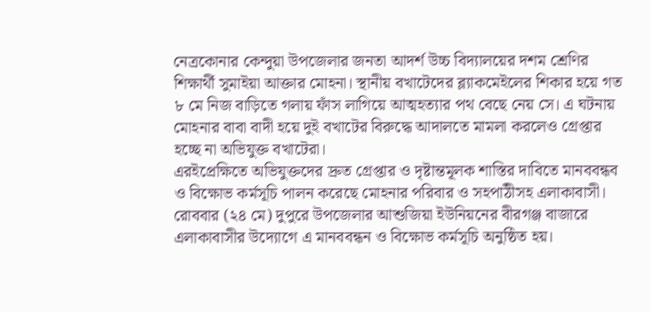নেত্রকোনার কেন্দুয়া উপজেলার জনতা আদর্শ উচ্চ বিদ্যালয়ের দশম শ্রেণির শিক্ষার্থী সুমাইয়া আক্তার মোহনা। স্থানীয় বখাটেদের ব্ল্যাকমেইলের শিকার হয়ে গত ৮ মে নিজ বাড়িতে গলায় ফাঁস লাগিয়ে আত্মহত্যার পথ বেছে নেয় সে। এ ঘটনায় মোহনার বাবা বাদী হয়ে দুই বখাটের বিরুদ্ধে আদালতে মামলা করলেও গ্রেপ্তার হচ্ছে না অভিযুক্ত বখাটেরা।
এরইপ্রেক্ষিতে অভিযুক্তদের দ্রুত গ্রেপ্তার ও দৃষ্টান্তমূলক শাস্তির দাবিতে মানববন্ধব ও বিক্ষোভ কর্মসূচি পালন করেছে মোহনার পরিবার ও সহপাঠীসহ এলাকাবাসী।
রোববার (২৪ মে) দুপুরে উপজেলার আশুজিয়া ইউনিয়নের বীরগঞ্জ বাজারে এলাকাবাসীর উদ্যোগে এ মানববন্ধন ও বিক্ষোভ কর্মসূচি অনুষ্ঠিত হয়।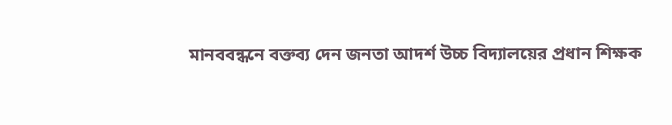মানববন্ধনে বক্তব্য দেন জনতা আদর্শ উচ্চ বিদ্যালয়ের প্রধান শিক্ষক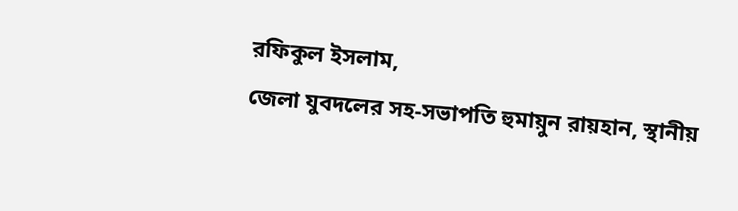রফিকুল ইসলাম,
জেলা যুবদলের সহ-সভাপতি হুমায়ুন রায়হান, স্থানীয়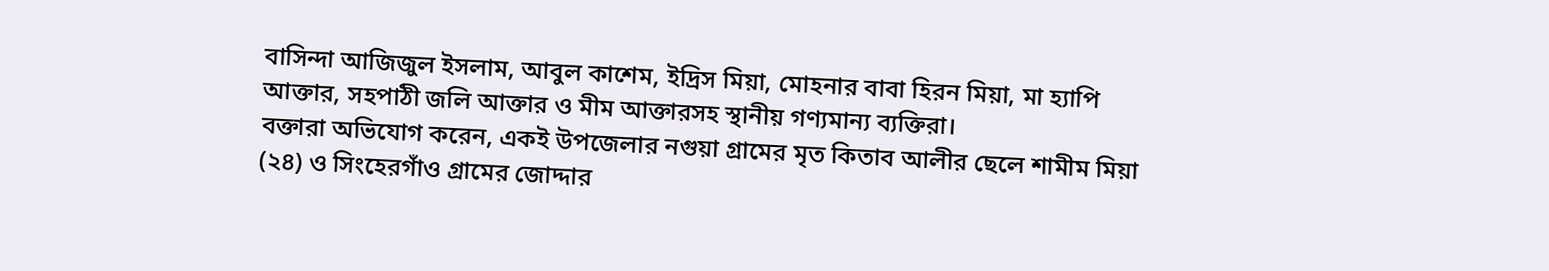বাসিন্দা আজিজুল ইসলাম, আবুল কাশেম, ইদ্রিস মিয়া, মোহনার বাবা হিরন মিয়া, মা হ্যাপি আক্তার, সহপাঠী জলি আক্তার ও মীম আক্তারসহ স্থানীয় গণ্যমান্য ব্যক্তিরা।
বক্তারা অভিযোগ করেন, একই উপজেলার নগুয়া গ্রামের মৃত কিতাব আলীর ছেলে শামীম মিয়া (২৪) ও সিংহেরগাঁও গ্রামের জোদ্দার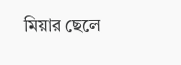মিয়ার ছেলে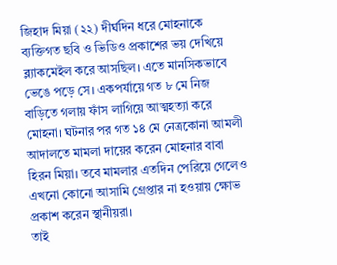জিহাদ মিয়া (২২) দীর্ঘদিন ধরে মোহনাকে ব্যক্তিগত ছবি ও ভিডিও প্রকাশের ভয় দেখিয়ে ব্ল্যাকমেইল করে আসছিল। এতে মানসিকভাবে ভেঙে পড়ে সে। একপর্যায়ে গত ৮ মে নিজ বাড়িতে গলায় ফাঁস লাগিয়ে আত্মহত্যা করে মোহনা। ঘটনার পর গত ১৪ মে নেত্রকোনা আমলী আদালতে মামলা দায়ের করেন মোহনার বাবা হিরন মিয়া। তবে মামলার এতদিন পেরিয়ে গেলেও এখনো কোনো আসামি গ্রেপ্তার না হওয়ায় ক্ষোভ প্রকাশ করেন স্থানীয়রা।
তাই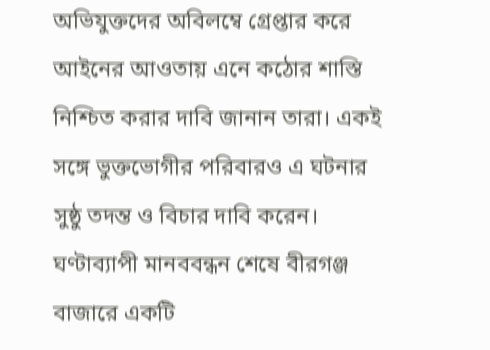অভিযুক্তদের অবিলম্বে গ্রেপ্তার করে আইনের আওতায় এনে কঠোর শাস্তি নিশ্চিত করার দাবি জানান তারা। একই সঙ্গে ভুক্তভোগীর পরিবারও এ ঘটনার সুষ্ঠু তদন্ত ও বিচার দাবি করেন।
ঘণ্টাব্যাপী মানববন্ধন শেষে বীরগঞ্জ বাজারে একটি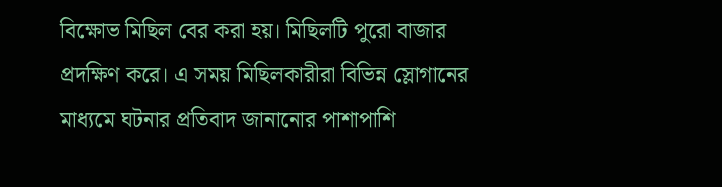বিক্ষোভ মিছিল বের করা হয়। মিছিলটি পুরো বাজার প্রদক্ষিণ করে। এ সময় মিছিলকারীরা বিভিন্ন স্লোগানের মাধ্যমে ঘটনার প্রতিবাদ জানানোর পাশাপাশি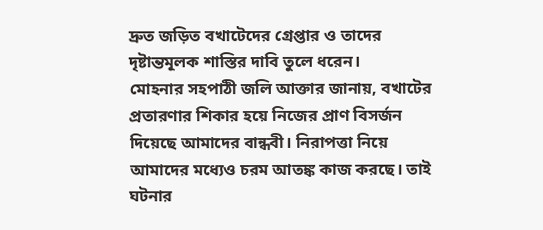দ্রুত জড়িত বখাটেদের গ্রেপ্তার ও তাদের দৃষ্টান্তমূলক শাস্তির দাবি তুলে ধরেন।
মোহনার সহপাঠী জলি আক্তার জানায়, বখাটের প্রতারণার শিকার হয়ে নিজের প্রাণ বিসর্জন দিয়েছে আমাদের বান্ধবী। নিরাপত্তা নিয়ে আমাদের মধ্যেও চরম আতঙ্ক কাজ করছে। তাই ঘটনার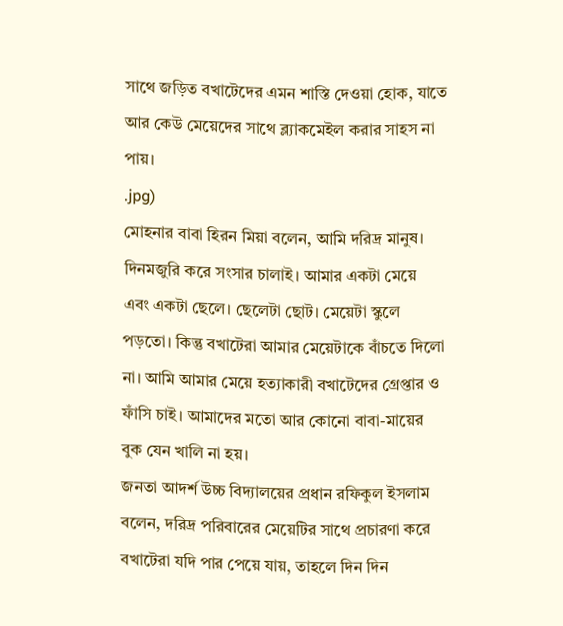সাথে জড়িত বখাটেদের এমন শাস্তি দেওয়া হোক, যাতে আর কেউ মেয়েদের সাথে ব্ল্যাকমেইল করার সাহস না পায়।
.jpg)
মোহনার বাবা হিরন মিয়া বলেন, আমি দরিদ্র মানুষ। দিনমজুরি করে সংসার চালাই। আমার একটা মেয়ে এবং একটা ছেলে। ছেলেটা ছোট। মেয়েটা স্কুলে পড়তো। কিন্তু বখাটেরা আমার মেয়েটাকে বাঁচতে দিলো না। আমি আমার মেয়ে হত্যাকারী বখাটেদের গ্রেপ্তার ও ফাঁসি চাই। আমাদের মতো আর কোনো বাবা-মায়ের বুক যেন খালি না হয়।
জনতা আদর্শ উচ্চ বিদ্যালয়ের প্রধান রফিকুল ইসলাম বলেন, দরিদ্র পরিবারের মেয়েটির সাথে প্রচারণা করে বখাটেরা যদি পার পেয়ে যায়, তাহলে দিন দিন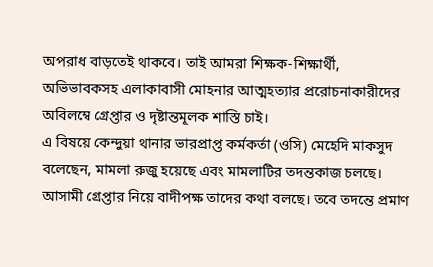অপরাধ বাড়তেই থাকবে। তাই আমরা শিক্ষক-শিক্ষার্থী, অভিভাবকসহ এলাকাবাসী মোহনার আত্মহত্যার প্ররোচনাকারীদের অবিলম্বে গ্রেপ্তার ও দৃষ্টান্তমূলক শাস্তি চাই।
এ বিষয়ে কেন্দুয়া থানার ভারপ্রাপ্ত কর্মকর্তা (ওসি) মেহেদি মাকসুদ বলেছেন, মামলা রুজু হয়েছে এবং মামলাটির তদন্তকাজ চলছে। আসামী গ্রেপ্তার নিয়ে বাদীপক্ষ তাদের কথা বলছে। তবে তদন্তে প্রমাণ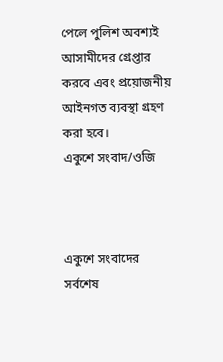পেলে পুলিশ অবশ্যই আসামীদের গ্রেপ্তার করবে এবং প্রয়োজনীয় আইনগত ব্যবস্থা গ্রহণ করা হবে।
একুশে সংবাদ/ওজি



একুশে সংবাদের সর্বশেষ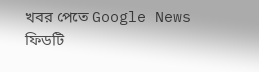খবর পেতে Google News ফিডটি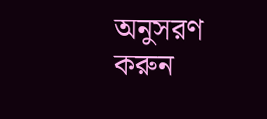অনুসরণ করুন